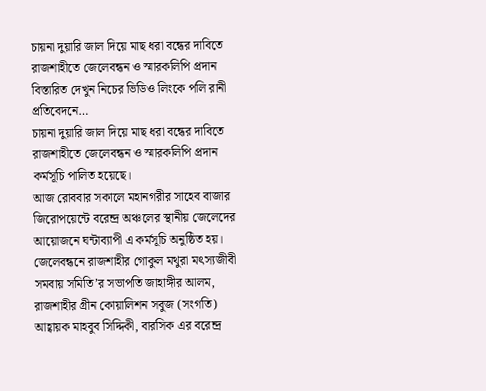চায়না দুয়ারি জাল দিয়ে মাছ ধরা বন্ধের দাবিতে রাজশাহীতে জেলেবন্ধন ও স্মারকলিপি প্রদান
বিস্তারিত দেখুন নিচের ভিডিও লিংকে পলি রানী প্রতিবেদনে…
চায়না দুয়ারি জাল দিয়ে মাছ ধরা বন্ধের দাবিতে রাজশাহীতে জেলেবন্ধন ও স্মারকলিপি প্রদান কর্মসূচি পালিত হয়েছে।
আজ রোববার সকালে মহানগরীর সাহেব বাজার জিরোপয়েন্টে বরেন্দ্র অঞ্চলের স্থানীয় জেলেদের আয়োজনে ঘন্টাব্যাপী এ কর্মসূচি অনুষ্ঠিত হয়।
জেলেবন্ধনে রাজশাহীর গোকুল মথুরা মৎস্যজীবী সমবায় সমিতি’র সভাপতি জাহাঙ্গীর আলম, রাজশাহীর গ্রীন কোয়ালিশন সবুজ (সংগতি) আহ্বায়ক মাহবুব সিদ্দিকী, বারসিক এর বরেন্দ্র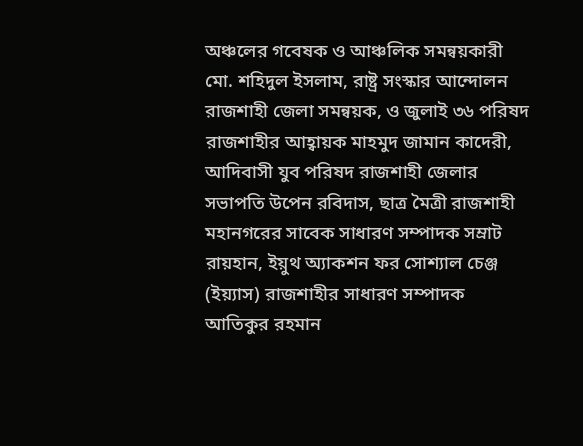অঞ্চলের গবেষক ও আঞ্চলিক সমন্বয়কারী মো. শহিদুল ইসলাম, রাষ্ট্র সংস্কার আন্দোলন রাজশাহী জেলা সমন্বয়ক, ও জুলাই ৩৬ পরিষদ রাজশাহীর আহ্বায়ক মাহমুদ জামান কাদেরী, আদিবাসী যুব পরিষদ রাজশাহী জেলার সভাপতি উপেন রবিদাস, ছাত্র মৈত্রী রাজশাহী মহানগরের সাবেক সাধারণ সম্পাদক সম্রাট রায়হান, ইয়ুথ অ্যাকশন ফর সোশ্যাল চেঞ্জ (ইয়্যাস) রাজশাহীর সাধারণ সম্পাদক আতিকুর রহমান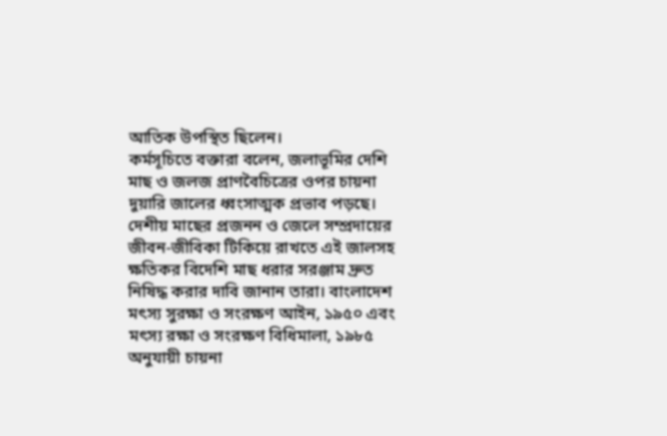আতিক উপস্থিত ছিলেন।
কর্মসূচিতে বক্তারা বলেন, জলাভূমির দেশি মাছ ও জলজ প্রাণবৈচিত্রের ওপর চায়না দুয়ারি জালের ধ্বংসাত্মক প্রভাব পড়ছে। দেশীয় মাছের প্রজনন ও জেলে সম্প্রদায়ের জীবন-জীবিকা টিকিয়ে রাখতে এই জালসহ ক্ষতিকর বিদেশি মাছ ধরার সরঞ্জাম দ্রুত নিষিদ্ধ করার দাবি জানান তারা। বাংলাদেশ মৎস্য সুরক্ষা ও সংরক্ষণ আইন, ১৯৫০ এবং মৎস্য রক্ষা ও সংরক্ষণ বিধিমালা, ১৯৮৫ অনুযায়ী চায়না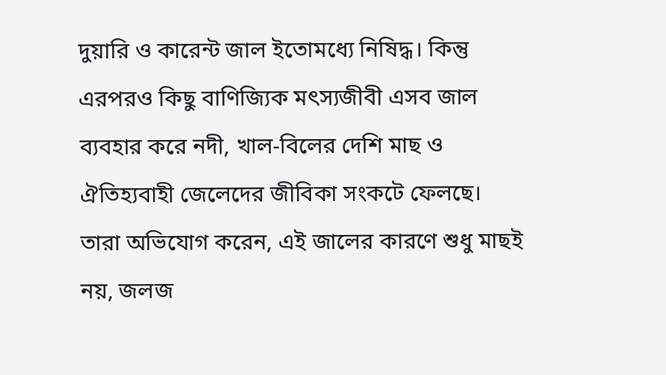দুয়ারি ও কারেন্ট জাল ইতোমধ্যে নিষিদ্ধ। কিন্তু এরপরও কিছু বাণিজ্যিক মৎস্যজীবী এসব জাল ব্যবহার করে নদী, খাল-বিলের দেশি মাছ ও ঐতিহ্যবাহী জেলেদের জীবিকা সংকটে ফেলছে। তারা অভিযোগ করেন, এই জালের কারণে শুধু মাছই নয়, জলজ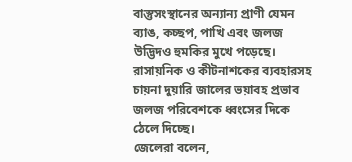বাস্তুসংস্থানের অন্যান্য প্রাণী যেমন ব্যাঙ, কচ্ছপ, পাখি এবং জলজ উদ্ভিদও হুমকির মুখে পড়েছে। রাসায়নিক ও কীটনাশকের ব্যবহারসহ চায়না দুয়ারি জালের ভয়াবহ প্রভাব জলজ পরিবেশকে ধ্বংসের দিকে ঠেলে দিচ্ছে।
জেলেরা বলেন,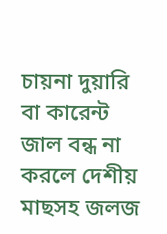চায়না দুয়ারি বা কারেন্ট জাল বন্ধ না করলে দেশীয় মাছসহ জলজ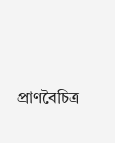প্রাণবৈচিত্র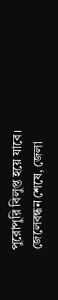পুরোপুরি বিলুপ্ত হয়ে যাবে।
জেলেবন্ধন শেষে, জেলা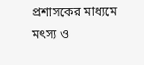প্রশাসকের মাধ্যমে মৎস্য ও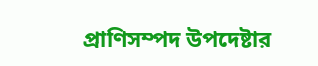প্রাণিসম্পদ উপদেষ্টার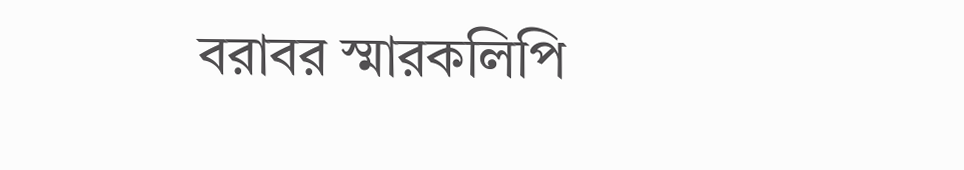বরাবর স্মারকলিপি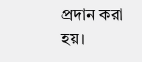প্রদান করা হয়।